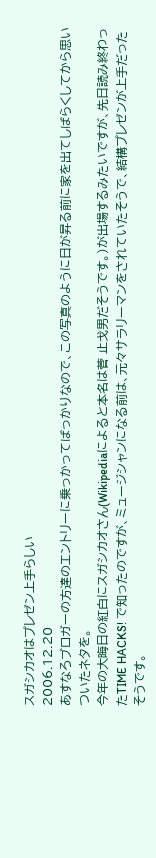スガシカオはプレゼン上手らしい
2006.12.20
あすなろブロガーの方達のエントリーに乗っかってばっかりなので、この写真のように日が昇る前に家を出てしばらくしてから思いついたネタを。
今年の大晦日の紅白にスガシカオさん(Wikipediaによると本名は菅 止戈男だそうです。)が出場するみたいですが、先日読み終わったTIME HACKS! で知ったのですが、ミュージシャンになる前は、元々サラリーマンをされていたそうで、結構プレゼンが上手だったそうです。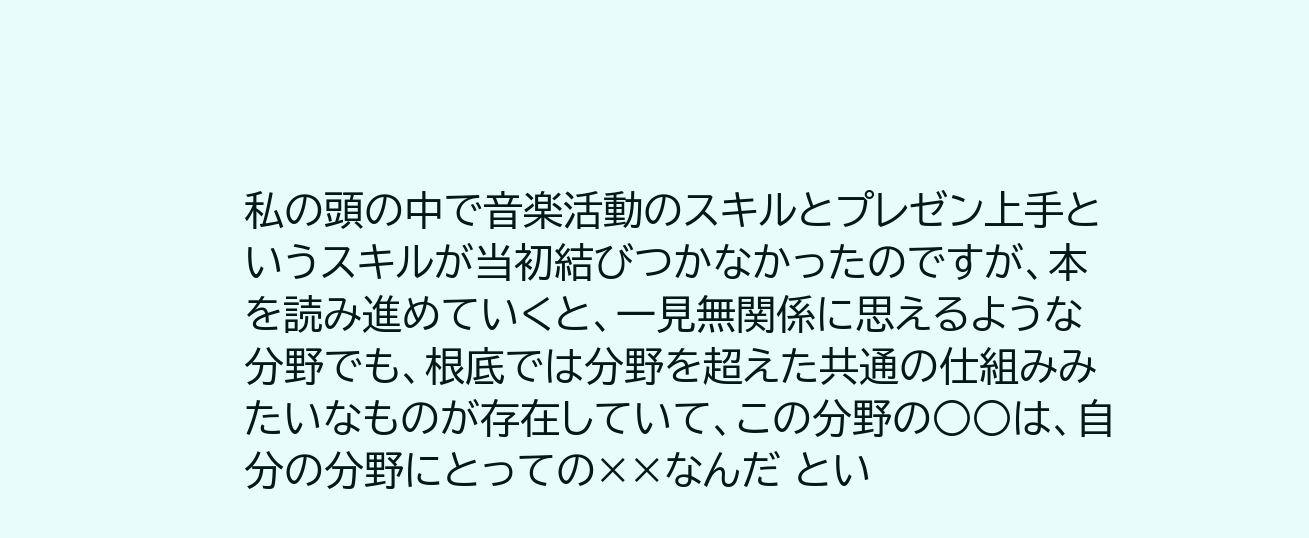私の頭の中で音楽活動のスキルとプレゼン上手というスキルが当初結びつかなかったのですが、本を読み進めていくと、一見無関係に思えるような分野でも、根底では分野を超えた共通の仕組みみたいなものが存在していて、この分野の○○は、自分の分野にとっての××なんだ とい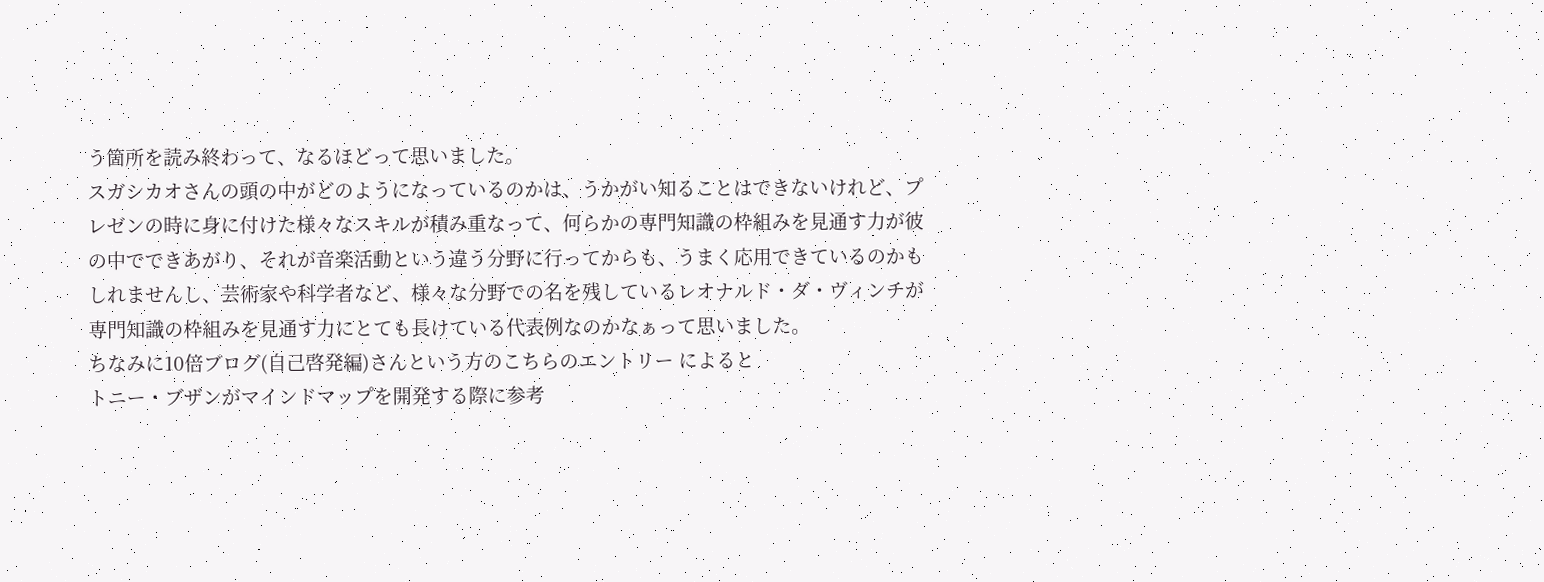う箇所を読み終わって、なるほどって思いました。
スガシカオさんの頭の中がどのようになっているのかは、うかがい知ることはできないけれど、プレゼンの時に身に付けた様々なスキルが積み重なって、何らかの専門知識の枠組みを見通す力が彼の中でできあがり、それが音楽活動という違う分野に行ってからも、うまく応用できているのかもしれませんし、芸術家や科学者など、様々な分野での名を残しているレオナルド・ダ・ヴィンチが専門知識の枠組みを見通す力にとても長けている代表例なのかなぁって思いました。
ちなみに10倍ブログ(自己啓発編)さんという方のこちらのエントリー によると
トニー・ブザンがマインドマップを開発する際に参考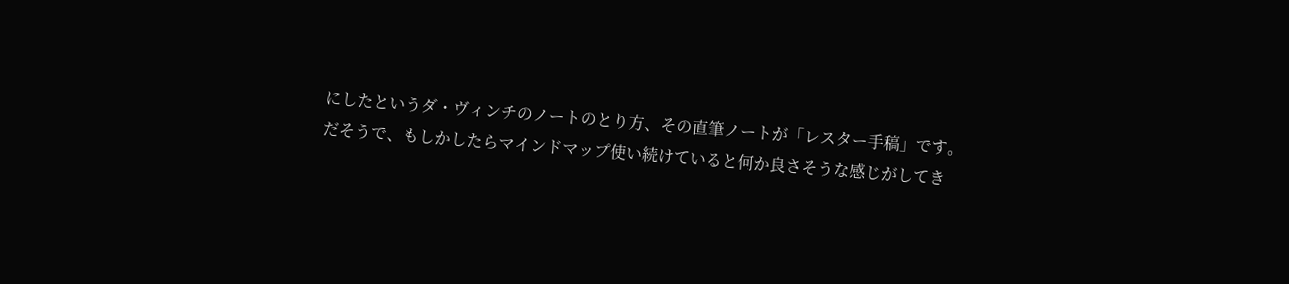にしたというダ・ヴィンチのノートのとり方、その直筆ノートが「レスター手稿」です。
だそうで、もしかしたらマインドマップ使い続けていると何か良さそうな感じがしてき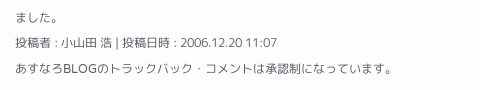ました。
投稿者 : 小山田 浩 | 投稿日時 : 2006.12.20 11:07
あすなろBLOGのトラックバック・コメントは承認制になっています。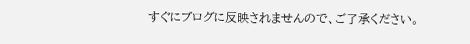すぐにブログに反映されませんので、ご了承ください。